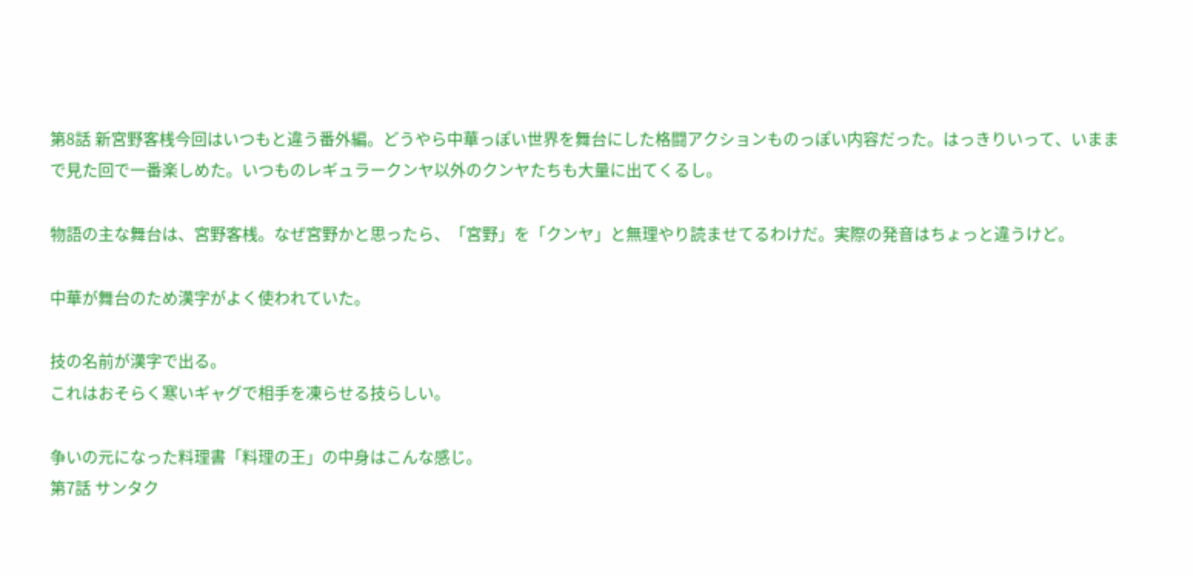第8話 新宮野客桟今回はいつもと違う番外編。どうやら中華っぽい世界を舞台にした格闘アクションものっぽい内容だった。はっきりいって、いままで見た回で一番楽しめた。いつものレギュラークンヤ以外のクンヤたちも大量に出てくるし。

物語の主な舞台は、宮野客桟。なぜ宮野かと思ったら、「宮野」を「クンヤ」と無理やり読ませてるわけだ。実際の発音はちょっと違うけど。

中華が舞台のため漢字がよく使われていた。

技の名前が漢字で出る。
これはおそらく寒いギャグで相手を凍らせる技らしい。

争いの元になった料理書「料理の王」の中身はこんな感じ。
第7話 サンタク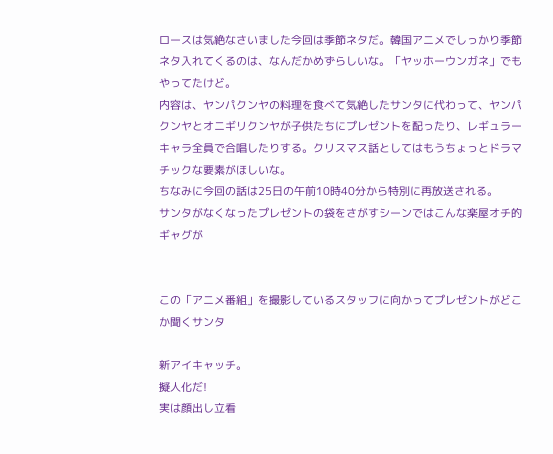ロースは気絶なさいました今回は季節ネタだ。韓国アニメでしっかり季節ネタ入れてくるのは、なんだかめずらしいな。「ヤッホーウンガネ」でもやってたけど。
内容は、ヤンパクンヤの料理を食べて気絶したサンタに代わって、ヤンパクンヤとオニギリクンヤが子供たちにプレゼントを配ったり、レギュラーキャラ全員で合唱したりする。クリスマス話としてはもうちょっとドラマチックな要素がほしいな。
ちなみに今回の話は25日の午前10時40分から特別に再放送される。
サンタがなくなったプレゼントの袋をさがすシーンではこんな楽屋オチ的ギャグが


この「アニメ番組」を撮影しているスタッフに向かってプレゼントがどこか聞くサンタ

新アイキャッチ。
擬人化だ!
実は顔出し立看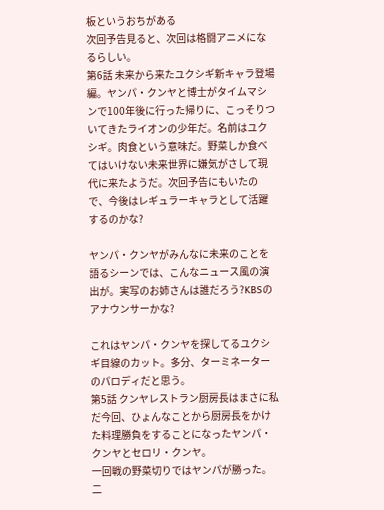板というおちがある
次回予告見ると、次回は格闘アニメになるらしい。
第6話 未来から来たユクシギ新キャラ登場編。ヤンパ・クンヤと博士がタイムマシンで100年後に行った帰りに、こっそりついてきたライオンの少年だ。名前はユクシギ。肉食という意味だ。野菜しか食べてはいけない未来世界に嫌気がさして現代に来たようだ。次回予告にもいたので、今後はレギュラーキャラとして活躍するのかな?

ヤンパ・クンヤがみんなに未来のことを語るシーンでは、こんなニュース風の演出が。実写のお姉さんは誰だろう?KBSのアナウンサーかな?

これはヤンパ・クンヤを探してるユクシギ目線のカット。多分、ターミネーターのパロディだと思う。
第5話 クンヤレストラン厨房長はまさに私だ今回、ひょんなことから厨房長をかけた料理勝負をすることになったヤンパ・クンヤとセロリ・クンヤ。
一回戦の野菜切りではヤンパが勝った。
二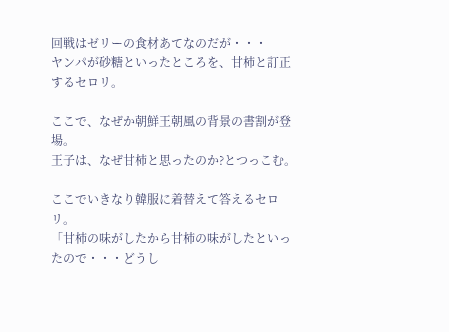回戦はゼリーの食材あてなのだが・・・
ヤンパが砂糖といったところを、甘柿と訂正するセロリ。

ここで、なぜか朝鮮王朝風の背景の書割が登場。
王子は、なぜ甘柿と思ったのか?とつっこむ。

ここでいきなり韓服に着替えて答えるセロリ。
「甘柿の味がしたから甘柿の味がしたといったので・・・どうし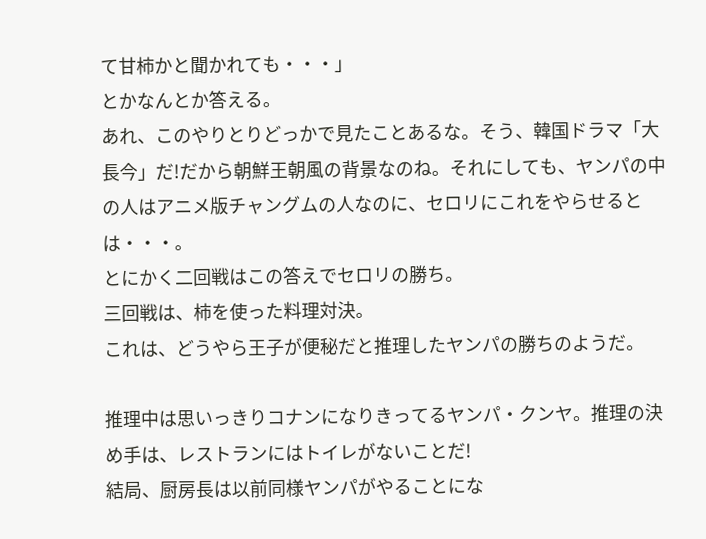て甘柿かと聞かれても・・・」
とかなんとか答える。
あれ、このやりとりどっかで見たことあるな。そう、韓国ドラマ「大長今」だ!だから朝鮮王朝風の背景なのね。それにしても、ヤンパの中の人はアニメ版チャングムの人なのに、セロリにこれをやらせるとは・・・。
とにかく二回戦はこの答えでセロリの勝ち。
三回戦は、柿を使った料理対決。
これは、どうやら王子が便秘だと推理したヤンパの勝ちのようだ。

推理中は思いっきりコナンになりきってるヤンパ・クンヤ。推理の決め手は、レストランにはトイレがないことだ!
結局、厨房長は以前同様ヤンパがやることにな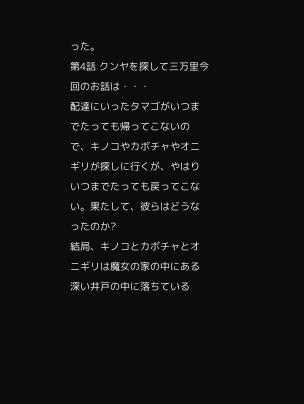った。
第4話 クンヤを探して三万里今回のお話は・・・
配達にいったタマゴがいつまでたっても帰ってこないので、キノコやカボチャやオニギリが探しに行くが、やはりいつまでたっても戻ってこない。果たして、彼らはどうなったのか?
結局、キノコとカボチャとオニギリは魔女の家の中にある深い井戸の中に落ちている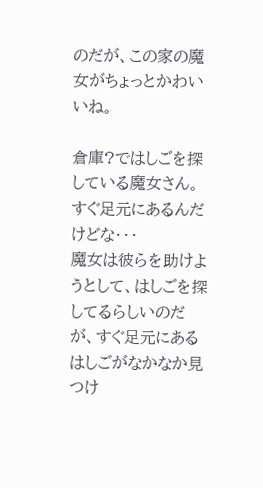のだが、この家の魔女がちょっとかわいいね。

倉庫?ではしごを探している魔女さん。すぐ足元にあるんだけどな・・・
魔女は彼らを助けようとして、はしごを探してるらしいのだが、すぐ足元にあるはしごがなかなか見つけ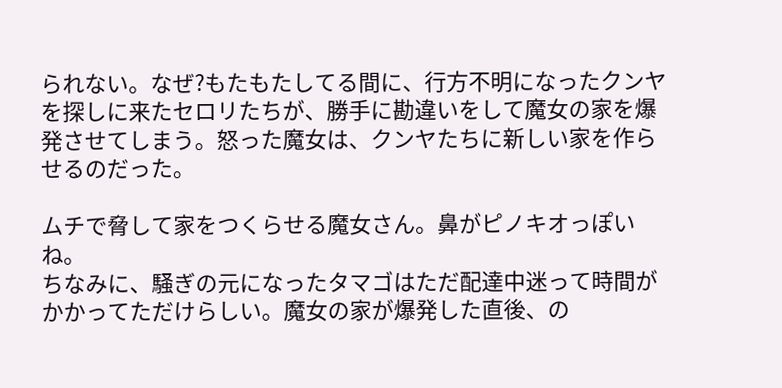られない。なぜ?もたもたしてる間に、行方不明になったクンヤを探しに来たセロリたちが、勝手に勘違いをして魔女の家を爆発させてしまう。怒った魔女は、クンヤたちに新しい家を作らせるのだった。

ムチで脅して家をつくらせる魔女さん。鼻がピノキオっぽいね。
ちなみに、騒ぎの元になったタマゴはただ配達中迷って時間がかかってただけらしい。魔女の家が爆発した直後、の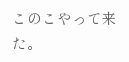このこやって来た。